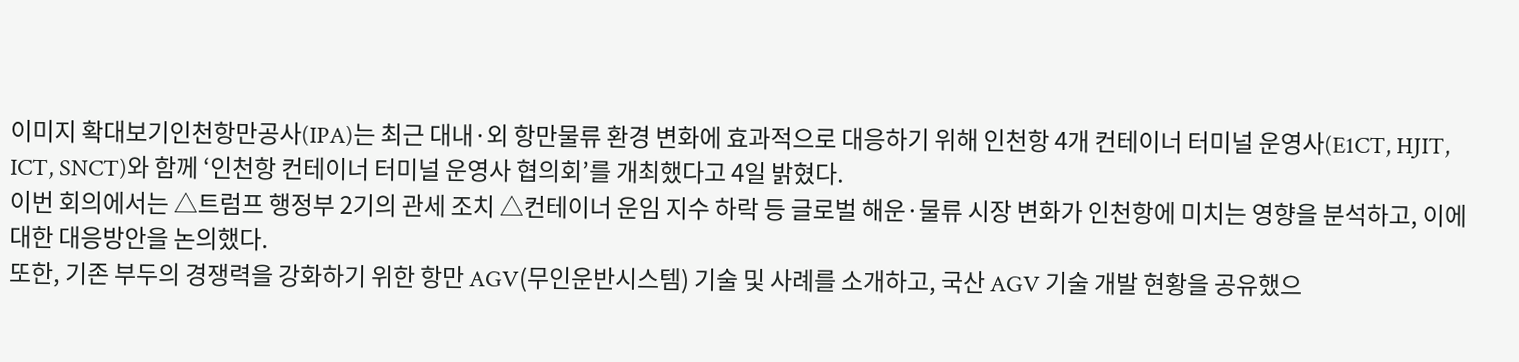이미지 확대보기인천항만공사(IPA)는 최근 대내·외 항만물류 환경 변화에 효과적으로 대응하기 위해 인천항 4개 컨테이너 터미널 운영사(E1CT, HJIT, ICT, SNCT)와 함께 ‘인천항 컨테이너 터미널 운영사 협의회’를 개최했다고 4일 밝혔다.
이번 회의에서는 △트럼프 행정부 2기의 관세 조치 △컨테이너 운임 지수 하락 등 글로벌 해운·물류 시장 변화가 인천항에 미치는 영향을 분석하고, 이에 대한 대응방안을 논의했다.
또한, 기존 부두의 경쟁력을 강화하기 위한 항만 AGV(무인운반시스템) 기술 및 사례를 소개하고, 국산 AGV 기술 개발 현황을 공유했으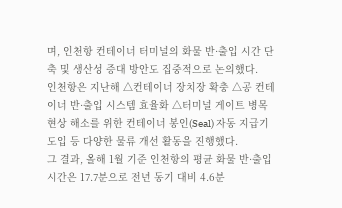며, 인천항 컨테이너 터미널의 화물 반·출입 시간 단축 및 생산성 증대 방안도 집중적으로 논의했다.
인천항은 지난해 △컨테이너 장치장 확충 △공 컨테이너 반·출입 시스템 효율화 △터미널 게이트 병목 현상 해소를 위한 컨테이너 봉인(Seal) 자동 지급기 도입 등 다양한 물류 개선 활동을 진행했다.
그 결과, 올해 1월 기준 인천항의 평균 화물 반·출입 시간은 17.7분으로 전년 동기 대비 4.6분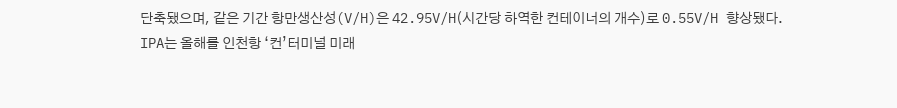단축됐으며, 같은 기간 항만생산성(V/H)은 42.95V/H(시간당 하역한 컨테이너의 개수)로 0.55V/H 향상됐다.
IPA는 올해를 인천항 ‘컨’터미널 미래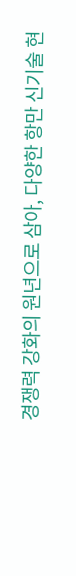경쟁력 강화의 원년으로 삼아, 다양한 항만 신기술 현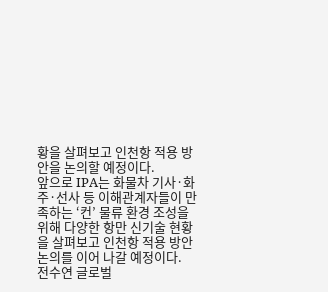황을 살펴보고 인천항 적용 방안을 논의할 예정이다.
앞으로 IPA는 화물차 기사·화주·선사 등 이해관계자들이 만족하는 ‘컨’ 물류 환경 조성을 위해 다양한 항만 신기술 현황을 살펴보고 인천항 적용 방안 논의를 이어 나갈 예정이다.
전수연 글로벌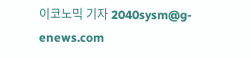이코노믹 기자 2040sysm@g-enews.com